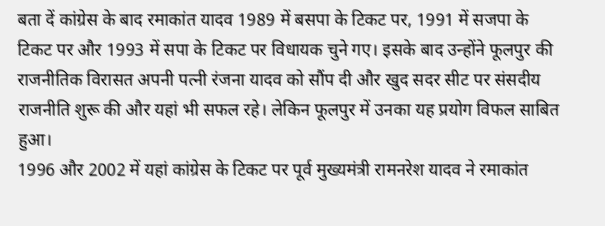बता दें कांग्रेस के बाद रमाकांत यादव 1989 में बसपा के टिकट पर, 1991 में सजपा के टिकट पर और 1993 में सपा के टिकट पर विधायक चुने गए। इसके बाद उन्होंने फूलपुर की राजनीतिक विरासत अपनी पत्नी रंजना यादव को सौंप दी और खुद सदर सीट पर संसदीय राजनीति शुरू की और यहां भी सफल रहे। लेकिन फूलपुर में उनका यह प्रयोग विफल साबित हुआ।
1996 और 2002 में यहां कांग्रेस के टिकट पर पूर्व मुख्यमंत्री रामनरेश यादव ने रमाकांत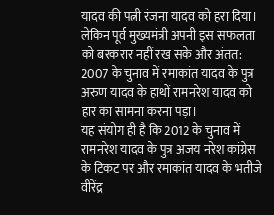यादव की पत्नी रंजना यादव को हरा दिया। लेकिन पूर्व मुख्यमंत्री अपनी इस सफलता को बरकरार नहीं रख सके और अंतत: 2007 के चुनाव में रमाकांत यादव के पुत्र अरुण यादव के हाथों रामनरेश यादव को हार का सामना करना पड़ा।
यह संयोग ही है कि 2012 के चुनाव में रामनरेश यादव के पुत्र अजय नरेश कांग्रेस के टिकट पर और रमाकांत यादव के भतीजे वीरेंद्र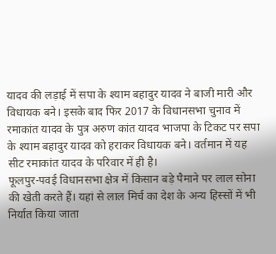यादव की लड़ाई में सपा के श्याम बहादुर यादव ने बाजी मारी और विधायक बने। इसके बाद फिर 2017 के विधानसभा चुनाव में रमाकांत यादव के पुत्र अरुण कांत यादव भाजपा के टिकट पर सपा के श्याम बहादुर यादव को हराकर विधायक बने। वर्तमान में यह सीट रमाकांत यादव के परिवार में ही है।
फूलपुर-पवई विधानसभा क्षेत्र में किसान बड़े पैमाने पर लाल सोना की खेती करते हैं। यहां से लाल मिर्च का देश के अन्य हिस्सों में भी निर्यात किया जाता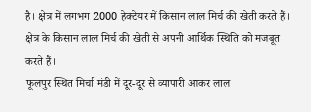है। क्षेत्र में लगभग 2000 हेक्टेयर में किसान लाल मिर्च की खेती करते हैं। क्षेत्र के किसान लाल मिर्च की खेती से अपनी आर्थिक स्थिति को मजबूत करते हैं।
फूलपुर स्थित मिर्चा मंडी में दूर-दूर से व्यापारी आकर लाल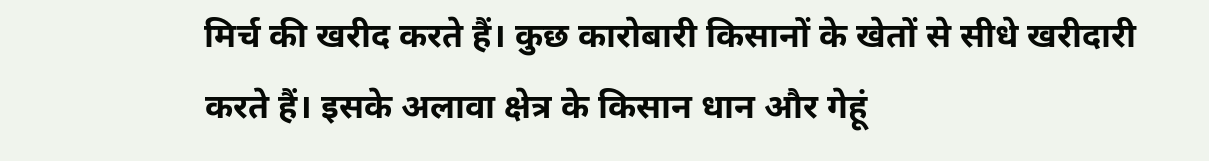मिर्च की खरीद करते हैं। कुछ कारोबारी किसानों के खेतों से सीधे खरीदारी करते हैं। इसके अलावा क्षेत्र के किसान धान और गेहूं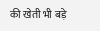की खेती भी बड़े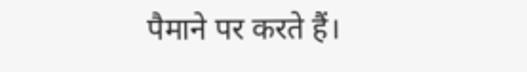पैमाने पर करते हैं।